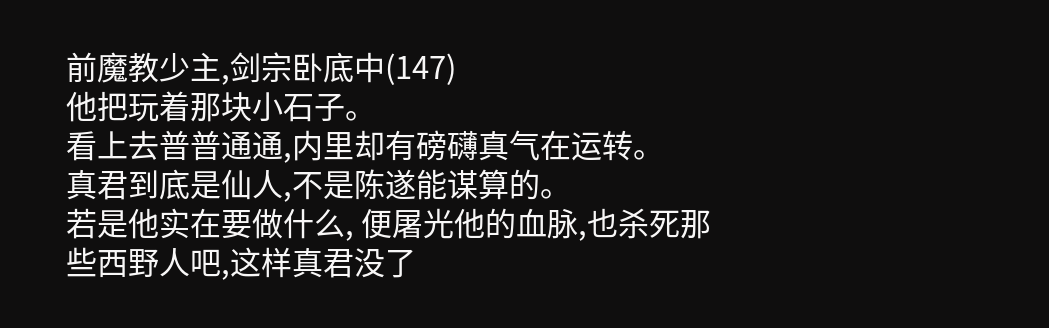前魔教少主,剑宗卧底中(147)
他把玩着那块小石子。
看上去普普通通,内里却有磅礴真气在运转。
真君到底是仙人,不是陈遂能谋算的。
若是他实在要做什么, 便屠光他的血脉,也杀死那些西野人吧,这样真君没了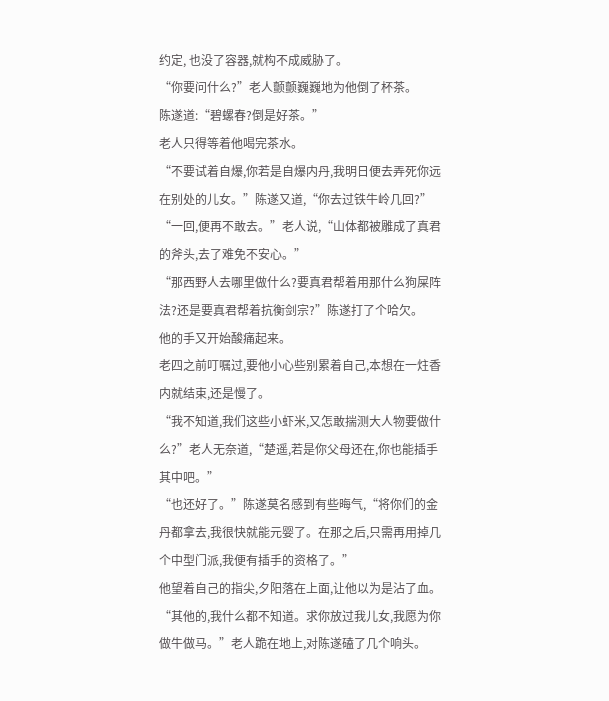约定, 也没了容器,就构不成威胁了。
“你要问什么?”老人颤颤巍巍地为他倒了杯茶。
陈遂道:“碧螺春?倒是好茶。”
老人只得等着他喝完茶水。
“不要试着自爆,你若是自爆内丹,我明日便去弄死你远在别处的儿女。”陈遂又道,“你去过铁牛岭几回?”
“一回,便再不敢去。”老人说,“山体都被雕成了真君的斧头,去了难免不安心。”
“那西野人去哪里做什么?要真君帮着用那什么狗屎阵法?还是要真君帮着抗衡剑宗?”陈遂打了个哈欠。
他的手又开始酸痛起来。
老四之前叮嘱过,要他小心些别累着自己,本想在一炷香内就结束,还是慢了。
“我不知道,我们这些小虾米,又怎敢揣测大人物要做什么?”老人无奈道,“楚遥,若是你父母还在,你也能插手其中吧。”
“也还好了。”陈遂莫名感到有些晦气,“将你们的金丹都拿去,我很快就能元婴了。在那之后,只需再用掉几个中型门派,我便有插手的资格了。”
他望着自己的指尖,夕阳落在上面,让他以为是沾了血。
“其他的,我什么都不知道。求你放过我儿女,我愿为你做牛做马。”老人跪在地上,对陈遂磕了几个响头。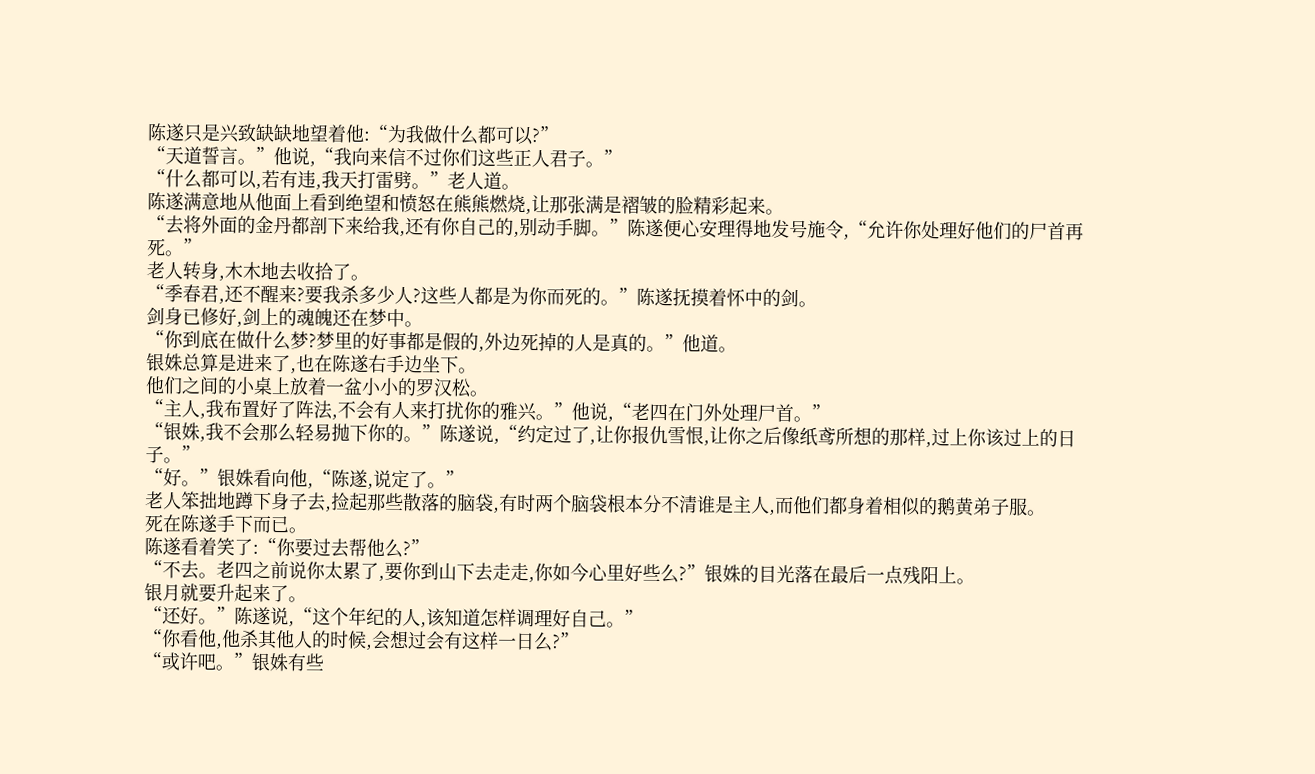陈遂只是兴致缺缺地望着他:“为我做什么都可以?”
“天道誓言。”他说,“我向来信不过你们这些正人君子。”
“什么都可以,若有违,我天打雷劈。”老人道。
陈遂满意地从他面上看到绝望和愤怒在熊熊燃烧,让那张满是褶皱的脸精彩起来。
“去将外面的金丹都剖下来给我,还有你自己的,别动手脚。”陈遂便心安理得地发号施令,“允许你处理好他们的尸首再死。”
老人转身,木木地去收拾了。
“季春君,还不醒来?要我杀多少人?这些人都是为你而死的。”陈遂抚摸着怀中的剑。
剑身已修好,剑上的魂魄还在梦中。
“你到底在做什么梦?梦里的好事都是假的,外边死掉的人是真的。”他道。
银姝总算是进来了,也在陈遂右手边坐下。
他们之间的小桌上放着一盆小小的罗汉松。
“主人,我布置好了阵法,不会有人来打扰你的雅兴。”他说,“老四在门外处理尸首。”
“银姝,我不会那么轻易抛下你的。”陈遂说,“约定过了,让你报仇雪恨,让你之后像纸鸢所想的那样,过上你该过上的日子。”
“好。”银姝看向他,“陈遂,说定了。”
老人笨拙地蹲下身子去,捡起那些散落的脑袋,有时两个脑袋根本分不清谁是主人,而他们都身着相似的鹅黄弟子服。
死在陈遂手下而已。
陈遂看着笑了:“你要过去帮他么?”
“不去。老四之前说你太累了,要你到山下去走走,你如今心里好些么?”银姝的目光落在最后一点残阳上。
银月就要升起来了。
“还好。”陈遂说,“这个年纪的人,该知道怎样调理好自己。”
“你看他,他杀其他人的时候,会想过会有这样一日么?”
“或许吧。”银姝有些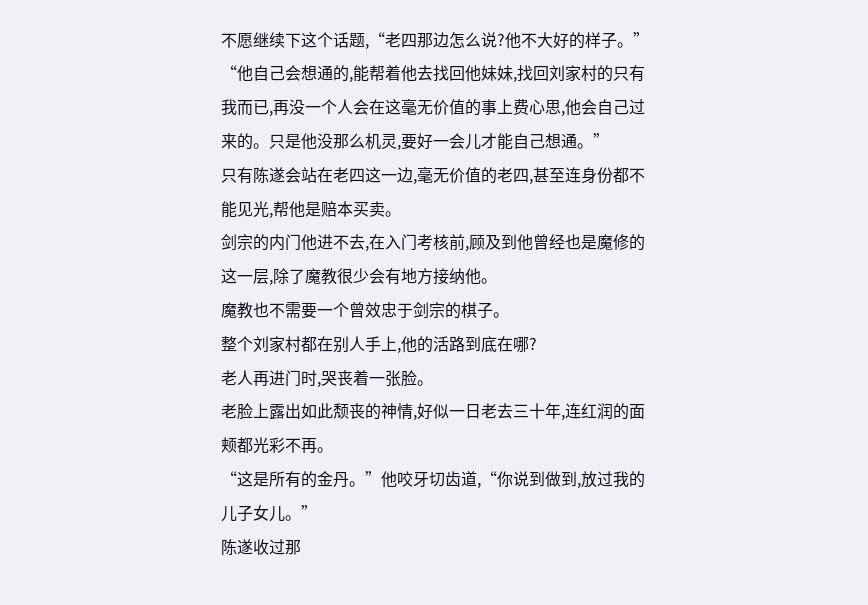不愿继续下这个话题,“老四那边怎么说?他不大好的样子。”
“他自己会想通的,能帮着他去找回他妹妹,找回刘家村的只有我而已,再没一个人会在这毫无价值的事上费心思,他会自己过来的。只是他没那么机灵,要好一会儿才能自己想通。”
只有陈遂会站在老四这一边,毫无价值的老四,甚至连身份都不能见光,帮他是赔本买卖。
剑宗的内门他进不去,在入门考核前,顾及到他曾经也是魔修的这一层,除了魔教很少会有地方接纳他。
魔教也不需要一个曾效忠于剑宗的棋子。
整个刘家村都在别人手上,他的活路到底在哪?
老人再进门时,哭丧着一张脸。
老脸上露出如此颓丧的神情,好似一日老去三十年,连红润的面颊都光彩不再。
“这是所有的金丹。”他咬牙切齿道,“你说到做到,放过我的儿子女儿。”
陈遂收过那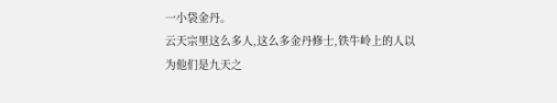一小袋金丹。
云天宗里这么多人,这么多金丹修士,铁牛岭上的人以为他们是九天之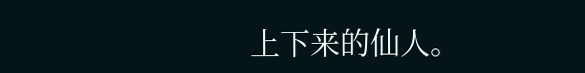上下来的仙人。